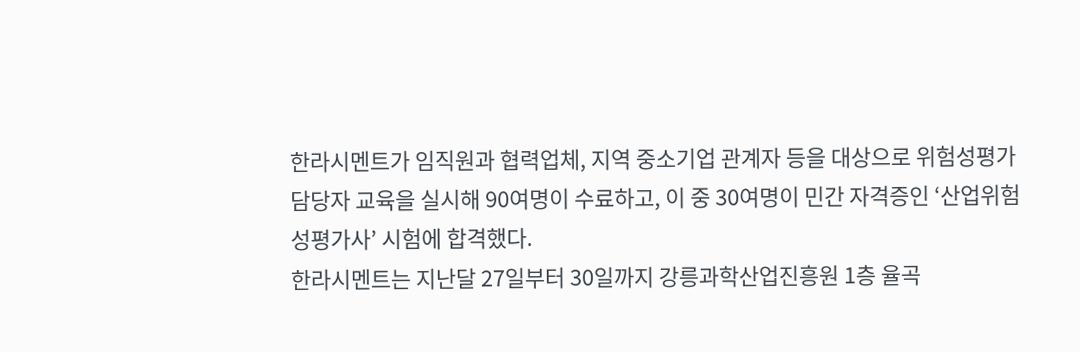한라시멘트가 임직원과 협력업체, 지역 중소기업 관계자 등을 대상으로 위험성평가 담당자 교육을 실시해 90여명이 수료하고, 이 중 30여명이 민간 자격증인 ‘산업위험성평가사’ 시험에 합격했다.
한라시멘트는 지난달 27일부터 30일까지 강릉과학산업진흥원 1층 율곡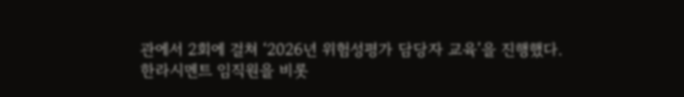관에서 2회에 걸쳐 ‘2026년 위험성평가 담당자 교육’을 진행했다.
한라시멘트 임직원을 비롯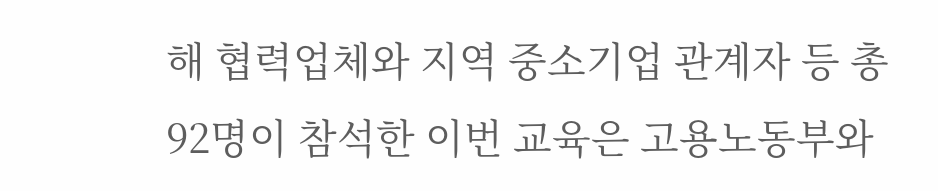해 협력업체와 지역 중소기업 관계자 등 총 92명이 참석한 이번 교육은 고용노동부와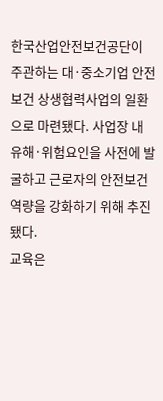한국산업안전보건공단이 주관하는 대·중소기업 안전보건 상생협력사업의 일환으로 마련됐다. 사업장 내 유해·위험요인을 사전에 발굴하고 근로자의 안전보건 역량을 강화하기 위해 추진됐다.
교육은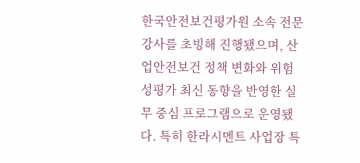한국안전보건평가원 소속 전문 강사를 초빙해 진행됐으며, 산업안전보건 정책 변화와 위험성평가 최신 동향을 반영한 실무 중심 프로그램으로 운영됐다. 특히 한라시멘트 사업장 특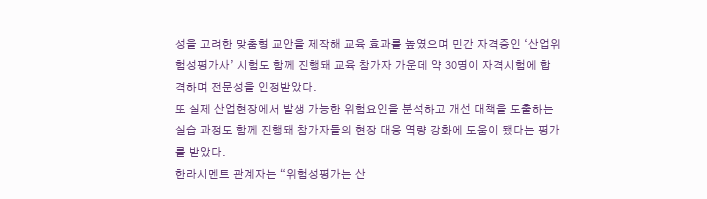성을 고려한 맞춤형 교안을 제작해 교육 효과를 높였으며 민간 자격증인 ‘산업위험성평가사’ 시험도 함께 진행돼 교육 참가자 가운데 약 30명이 자격시험에 합격하며 전문성을 인정받았다.
또 실제 산업현장에서 발생 가능한 위험요인을 분석하고 개선 대책을 도출하는 실습 과정도 함께 진행돼 참가자들의 현장 대응 역량 강화에 도움이 됐다는 평가를 받았다.
한라시멘트 관계자는 “위험성평가는 산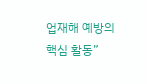업재해 예방의 핵심 활동”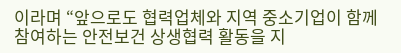이라며 “앞으로도 협력업체와 지역 중소기업이 함께 참여하는 안전보건 상생협력 활동을 지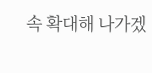속 확대해 나가겠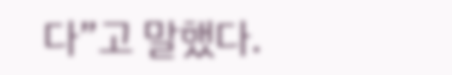다”고 말했다.